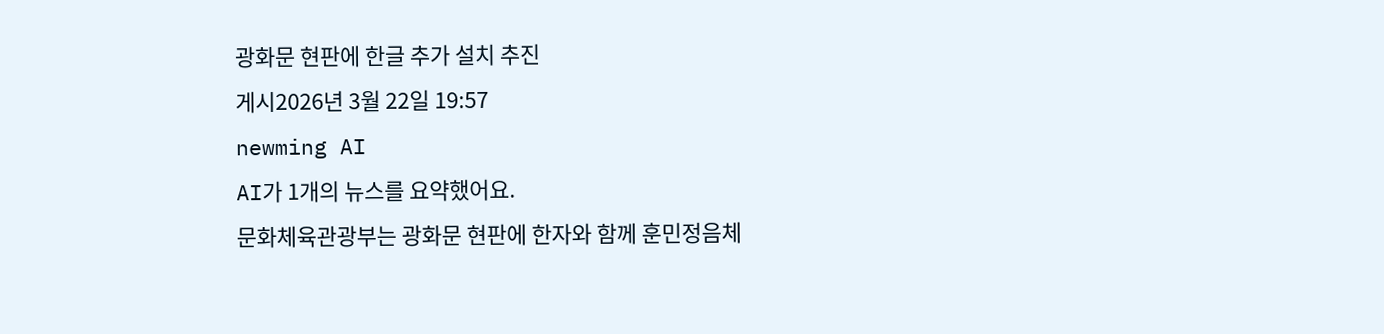광화문 현판에 한글 추가 설치 추진
게시2026년 3월 22일 19:57
newming AI
AI가 1개의 뉴스를 요약했어요.
문화체육관광부는 광화문 현판에 한자와 함께 훈민정음체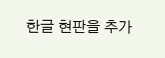한글 현판을 추가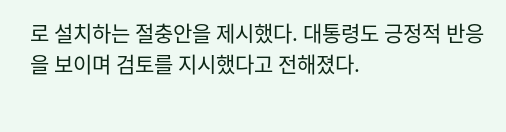로 설치하는 절충안을 제시했다. 대통령도 긍정적 반응을 보이며 검토를 지시했다고 전해졌다.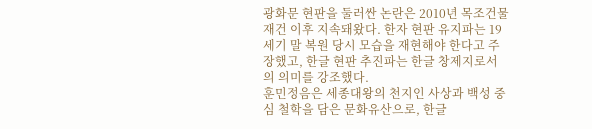광화문 현판을 둘러싼 논란은 2010년 목조건물 재건 이후 지속돼왔다. 한자 현판 유지파는 19세기 말 복원 당시 모습을 재현해야 한다고 주장했고, 한글 현판 추진파는 한글 창제지로서의 의미를 강조했다.
훈민정음은 세종대왕의 천지인 사상과 백성 중심 철학을 담은 문화유산으로, 한글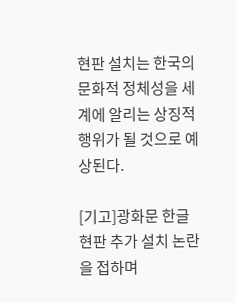현판 설치는 한국의 문화적 정체성을 세계에 알리는 상징적 행위가 될 것으로 예상된다.

[기고]광화문 한글 현판 추가 설치 논란을 접하며